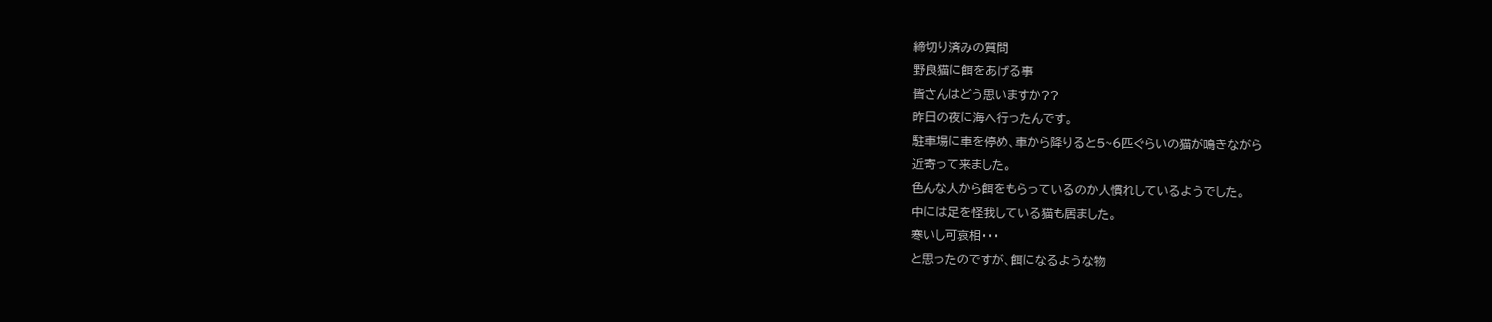締切り済みの質問
野良猫に餌をあげる事
皆さんはどう思いますか??
昨日の夜に海へ行ったんです。
駐車場に車を停め、車から降りると5~6匹ぐらいの猫が鳴きながら
近寄って来ました。
色んな人から餌をもらっているのか人慣れしているようでした。
中には足を怪我している猫も居ました。
寒いし可哀相・・・
と思ったのですが、餌になるような物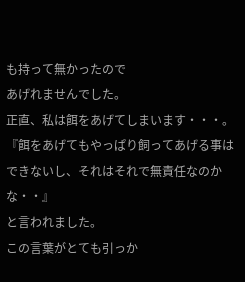も持って無かったので
あげれませんでした。
正直、私は餌をあげてしまいます・・・。
『餌をあげてもやっぱり飼ってあげる事はできないし、それはそれで無責任なのかな・・』
と言われました。
この言葉がとても引っか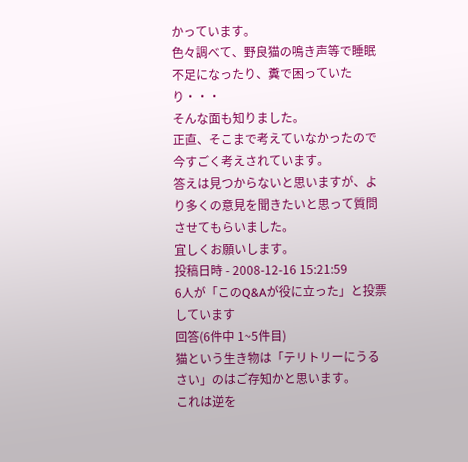かっています。
色々調べて、野良猫の鳴き声等で睡眠不足になったり、糞で困っていたり・・・
そんな面も知りました。
正直、そこまで考えていなかったので今すごく考えされています。
答えは見つからないと思いますが、より多くの意見を聞きたいと思って質問させてもらいました。
宜しくお願いします。
投稿日時 - 2008-12-16 15:21:59
6人が「このQ&Aが役に立った」と投票しています
回答(6件中 1~5件目)
猫という生き物は「テリトリーにうるさい」のはご存知かと思います。
これは逆を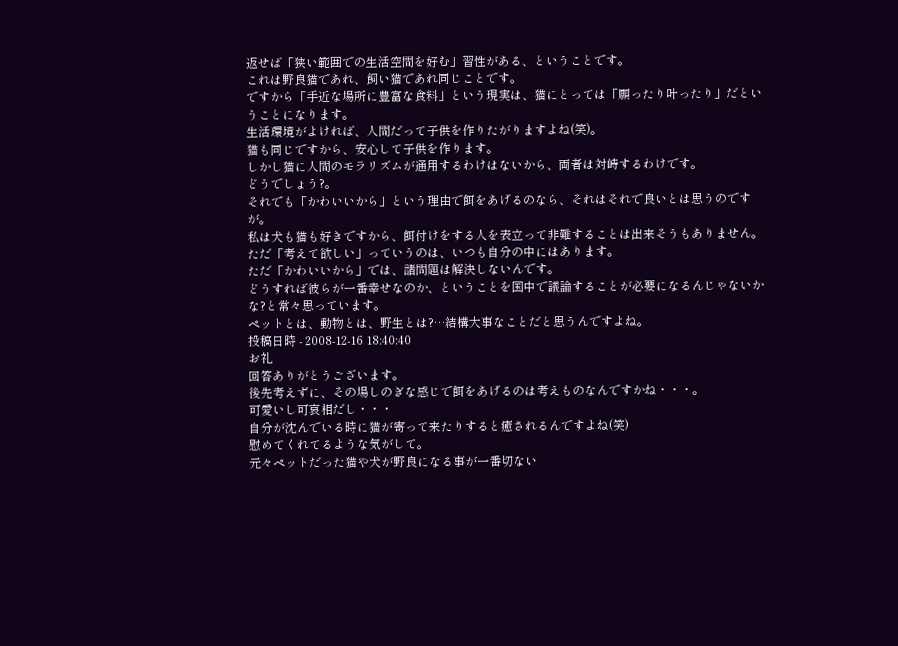返せば「狭い範囲での生活空間を好む」習性がある、ということです。
これは野良猫であれ、飼い猫であれ同じことです。
ですから「手近な場所に豊富な食料」という現実は、猫にとっては「願ったり叶ったり」だということになります。
生活環境がよければ、人間だって子供を作りたがりますよね(笑)。
猫も同じですから、安心して子供を作ります。
しかし猫に人間のモラリズムが通用するわけはないから、両者は対峙するわけです。
どうでしょう?。
それでも「かわいいから」という理由で餌をあげるのなら、それはそれで良いとは思うのですが。
私は犬も猫も好きですから、餌付けをする人を表立って非難することは出来そうもありません。
ただ「考えて欲しい」っていうのは、いつも自分の中にはあります。
ただ「かわいいから」では、諸問題は解決しないんです。
どうすれば彼らが一番幸せなのか、ということを国中で議論することが必要になるんじゃないかな?と常々思っています。
ペットとは、動物とは、野生とは?…結構大事なことだと思うんですよね。
投稿日時 - 2008-12-16 18:40:40
お礼
回答ありがとうございます。
後先考えずに、その場しのぎな感じで餌をあげるのは考えものなんですかね・・・。
可愛いし可哀相だし・・・
自分が沈んでいる時に猫が寄って来たりすると癒されるんですよね(笑)
慰めてくれてるような気がして。
元々ペットだった猫や犬が野良になる事が一番切ない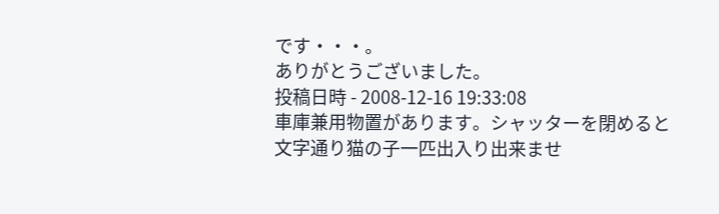です・・・。
ありがとうございました。
投稿日時 - 2008-12-16 19:33:08
車庫兼用物置があります。シャッターを閉めると文字通り猫の子一匹出入り出来ませ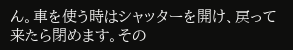ん。車を使う時はシャッターを開け、戻って来たら閉めます。その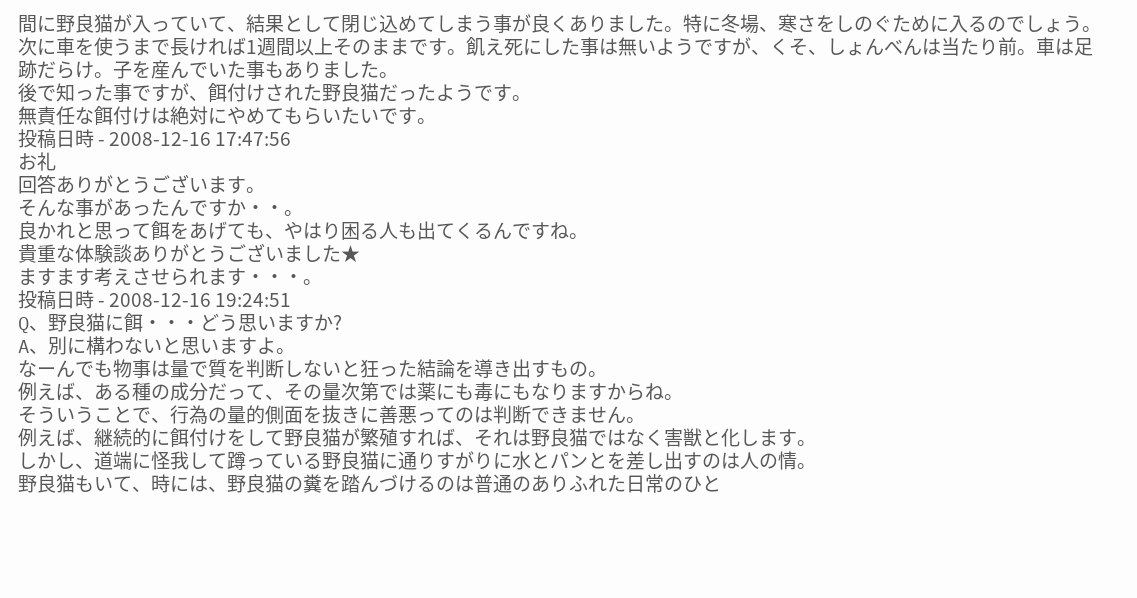間に野良猫が入っていて、結果として閉じ込めてしまう事が良くありました。特に冬場、寒さをしのぐために入るのでしょう。
次に車を使うまで長ければ1週間以上そのままです。飢え死にした事は無いようですが、くそ、しょんべんは当たり前。車は足跡だらけ。子を産んでいた事もありました。
後で知った事ですが、餌付けされた野良猫だったようです。
無責任な餌付けは絶対にやめてもらいたいです。
投稿日時 - 2008-12-16 17:47:56
お礼
回答ありがとうございます。
そんな事があったんですか・・。
良かれと思って餌をあげても、やはり困る人も出てくるんですね。
貴重な体験談ありがとうございました★
ますます考えさせられます・・・。
投稿日時 - 2008-12-16 19:24:51
Q、野良猫に餌・・・どう思いますか?
A、別に構わないと思いますよ。
なーんでも物事は量で質を判断しないと狂った結論を導き出すもの。
例えば、ある種の成分だって、その量次第では薬にも毒にもなりますからね。
そういうことで、行為の量的側面を抜きに善悪ってのは判断できません。
例えば、継続的に餌付けをして野良猫が繁殖すれば、それは野良猫ではなく害獣と化します。
しかし、道端に怪我して蹲っている野良猫に通りすがりに水とパンとを差し出すのは人の情。
野良猫もいて、時には、野良猫の糞を踏んづけるのは普通のありふれた日常のひと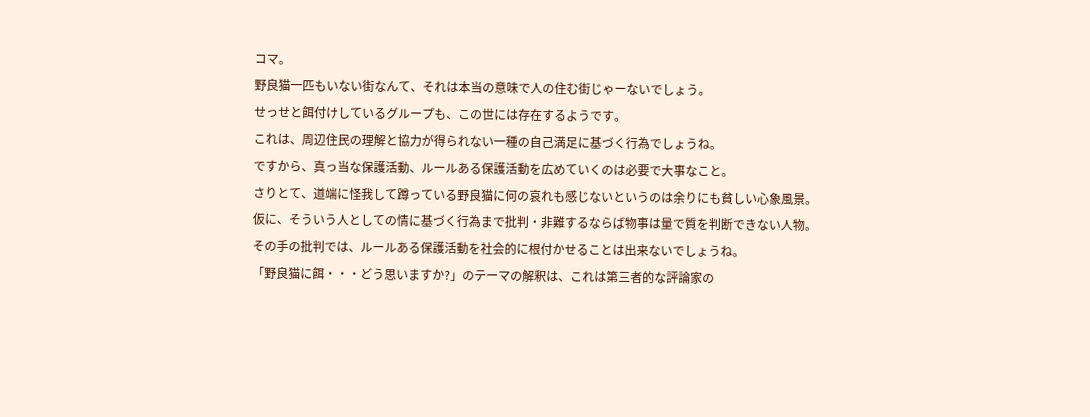コマ。
野良猫一匹もいない街なんて、それは本当の意味で人の住む街じゃーないでしょう。
せっせと餌付けしているグループも、この世には存在するようです。
これは、周辺住民の理解と協力が得られない一種の自己満足に基づく行為でしょうね。
ですから、真っ当な保護活動、ルールある保護活動を広めていくのは必要で大事なこと。
さりとて、道端に怪我して蹲っている野良猫に何の哀れも感じないというのは余りにも貧しい心象風景。
仮に、そういう人としての情に基づく行為まで批判・非難するならば物事は量で質を判断できない人物。
その手の批判では、ルールある保護活動を社会的に根付かせることは出来ないでしょうね。
「野良猫に餌・・・どう思いますか?」のテーマの解釈は、これは第三者的な評論家の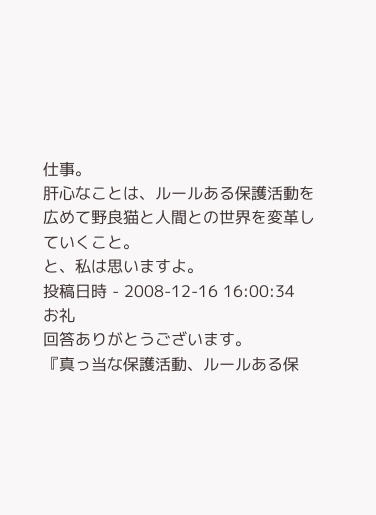仕事。
肝心なことは、ルールある保護活動を広めて野良猫と人間との世界を変革していくこと。
と、私は思いますよ。
投稿日時 - 2008-12-16 16:00:34
お礼
回答ありがとうございます。
『真っ当な保護活動、ルールある保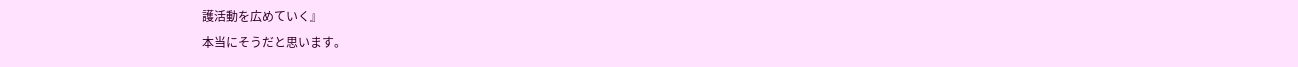護活動を広めていく』
本当にそうだと思います。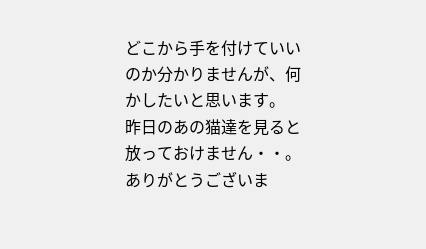どこから手を付けていいのか分かりませんが、何かしたいと思います。
昨日のあの猫達を見ると放っておけません・・。
ありがとうございま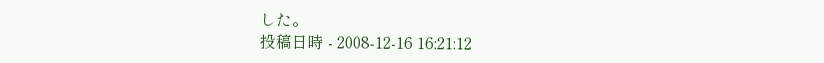した。
投稿日時 - 2008-12-16 16:21:12